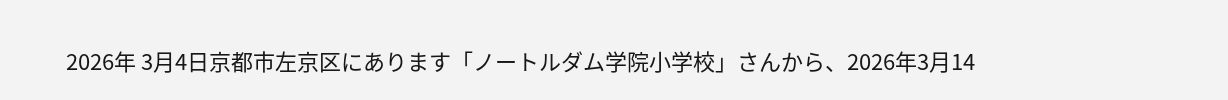2026年 3月4日京都市左京区にあります「ノートルダム学院小学校」さんから、2026年3月14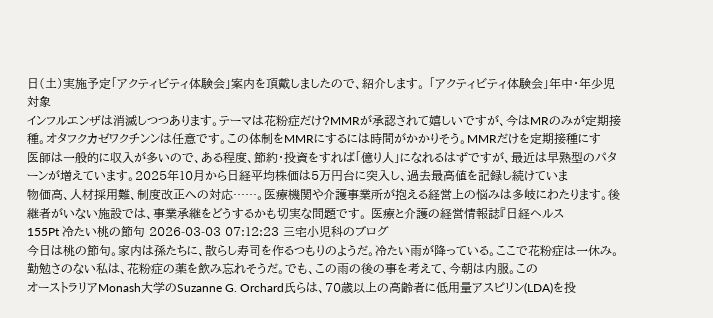日(土)実施予定「アクティビティ体験会」案内を頂戴しましたので、紹介します。 「アクティビティ体験会」年中・年少児対象
インフルエンザは消滅しつつあります。テーマは花粉症だけ?MMRが承認されて嬉しいですが、今はMRのみが定期接種。オタフクカゼワクチンンは任意です。この体制をMMRにするには時間がかかりそう。MMRだけを定期接種にす
医師は一般的に収入が多いので、ある程度、節約・投資をすれば「億り人」になれるはずですが、最近は早熟型のパターンが増えています。2025年10月から日経平均株価は5万円台に突入し、過去最高値を記録し続けていま
物価高、人材採用難、制度改正への対応……。医療機関や介護事業所が抱える経営上の悩みは多岐にわたります。後継者がいない施設では、事業承継をどうするかも切実な問題です。 医療と介護の経営情報誌『日経ヘルス
155Pt 冷たい桃の節句 2026-03-03 07:12:23 三宅小児科のブログ
今日は桃の節句。家内は孫たちに、散らし寿司を作るつもりのようだ。冷たい雨が降っている。ここで花粉症は一休み。勤勉さのない私は、花粉症の薬を飲み忘れそうだ。でも、この雨の後の事を考えて、今朝は内服。この
オーストラリアMonash大学のSuzanne G. Orchard氏らは、70歳以上の高齢者に低用量アスピリン(LDA)を投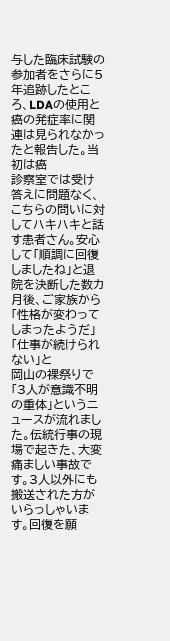与した臨床試験の参加者をさらに5年追跡したところ、LDAの使用と癌の発症率に関連は見られなかったと報告した。当初は癌
診察室では受け答えに問題なく、こちらの問いに対してハキハキと話す患者さん。安心して「順調に回復しましたね」と退院を決断した数カ月後、ご家族から「性格が変わってしまったようだ」「仕事が続けられない」と
岡山の裸祭りで「3人が意識不明の重体」というニュースが流れました。伝統行事の現場で起きた、大変痛ましい事故です。3人以外にも搬送された方がいらっしゃいます。回復を願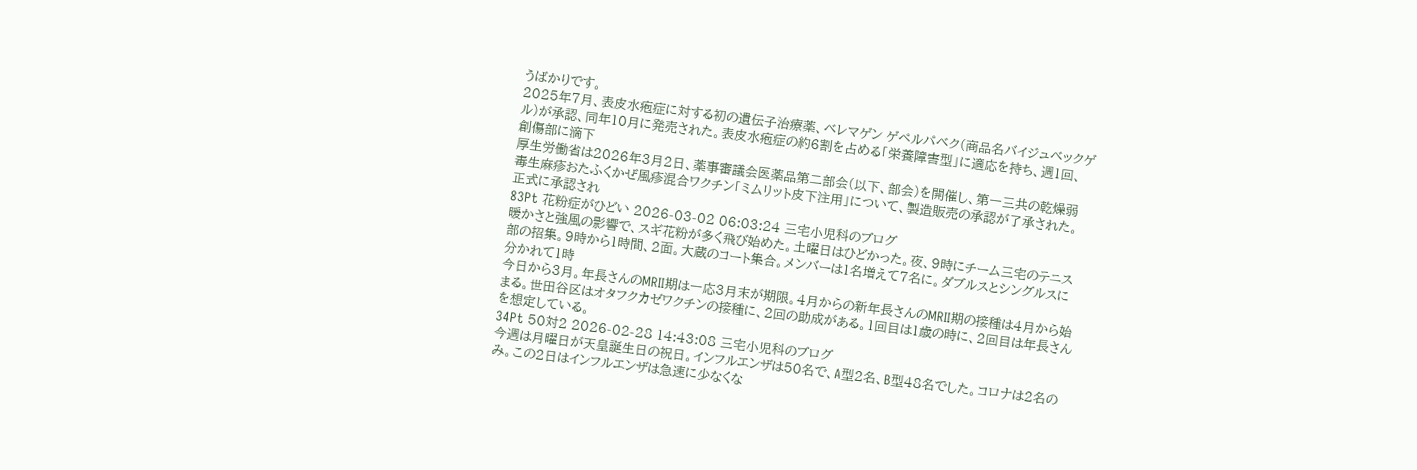うばかりです。
2025年7月、表皮水疱症に対する初の遺伝子治療薬、ベレマゲン ゲペルパベク(商品名バイジュベックゲル)が承認、同年10月に発売された。表皮水疱症の約6割を占める「栄養障害型」に適応を持ち、週1回、創傷部に滴下
厚生労働省は2026年3月2日、薬事審議会医薬品第二部会(以下、部会)を開催し、第一三共の乾燥弱毒生麻疹おたふくかぜ風疹混合ワクチン「ミムリット皮下注用」について、製造販売の承認が了承された。正式に承認され
83Pt 花粉症がひどい 2026-03-02 06:03:24 三宅小児科のブログ
暖かさと強風の影響で、スギ花粉が多く飛び始めた。土曜日はひどかった。夜、9時にチーム三宅のテニス部の招集。9時から1時間、2面。大蔵のコート集合。メンバーは1名増えて7名に。ダブルスとシングルスに分かれて1時
今日から3月。年長さんのMRⅡ期は一応3月末が期限。4月からの新年長さんのMRⅡ期の接種は4月から始まる。世田谷区はオタフクカゼワクチンの接種に、2回の助成がある。1回目は1歳の時に、2回目は年長さんを想定している。
34Pt 50対2 2026-02-28 14:43:08 三宅小児科のブログ
今週は月曜日が天皇誕生日の祝日。インフルエンザは50名で、A型2名、B型48名でした。コロナは2名のみ。この2日はインフルエンザは急速に少なくな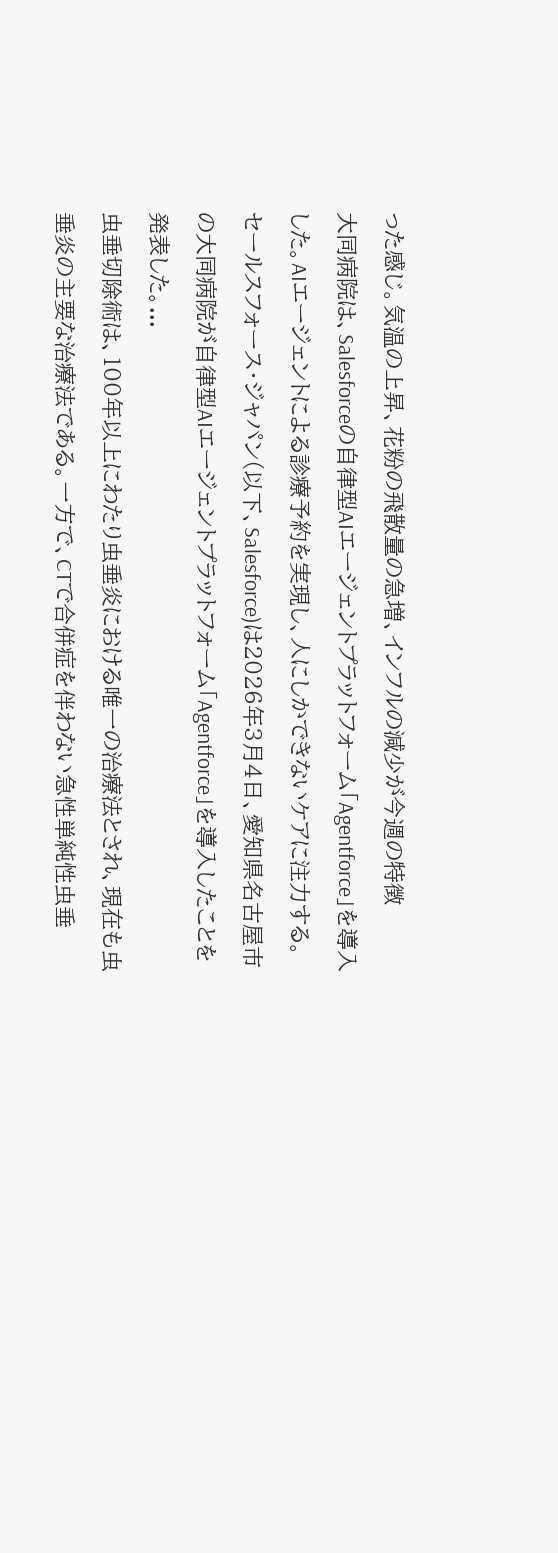った感じ。気温の上昇、花粉の飛散量の急増、インフルの減少が今週の特徴
大同病院は、Salesforceの自律型AIエージェントプラットフォーム「Agentforce」を導入した。AIエージェントによる診療予約を実現し、人にしかできないケアに注力する。
セールスフォース・ジャパン(以下、Salesforce)は2026年3月4日、愛知県名古屋市の大同病院が自律型AIエージェントプラットフォーム「Agentforce」を導入したことを発表した。...
虫垂切除術は、100年以上にわたり虫垂炎における唯一の治療法とされ、現在も虫垂炎の主要な治療法である。一方で、CTで合併症を伴わない急性単純性虫垂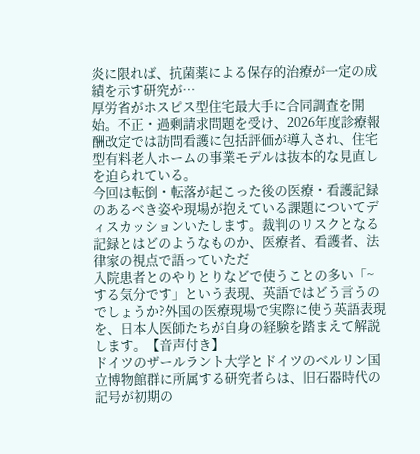炎に限れば、抗菌薬による保存的治療が一定の成績を示す研究が…
厚労省がホスピス型住宅最大手に合同調査を開始。不正・過剰請求問題を受け、2026年度診療報酬改定では訪問看護に包括評価が導入され、住宅型有料老人ホームの事業モデルは抜本的な見直しを迫られている。
今回は転倒・転落が起こった後の医療・看護記録のあるべき姿や現場が抱えている課題についてディスカッションいたします。裁判のリスクとなる記録とはどのようなものか、医療者、看護者、法律家の視点で語っていただ
入院患者とのやりとりなどで使うことの多い「~する気分です」という表現、英語ではどう言うのでしょうか?外国の医療現場で実際に使う英語表現を、日本人医師たちが自身の経験を踏まえて解説します。【音声付き】
ドイツのザールラント大学とドイツのベルリン国立博物館群に所属する研究者らは、旧石器時代の記号が初期の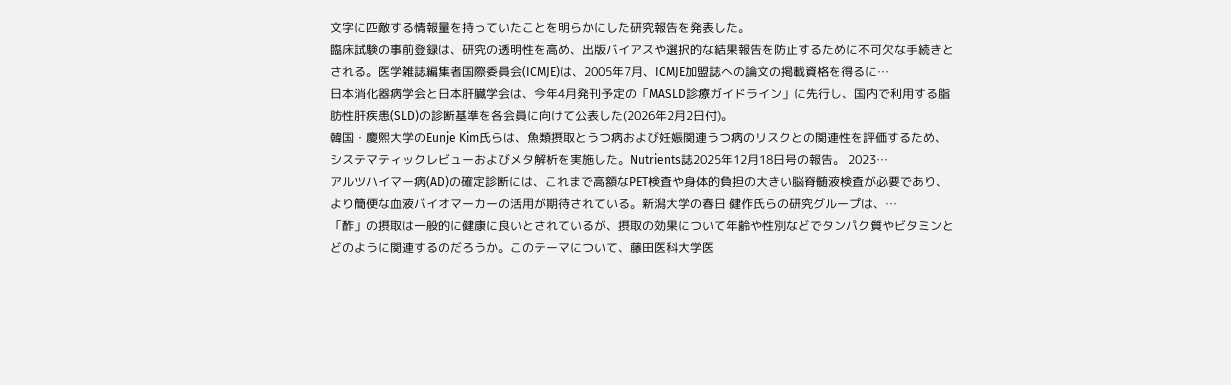文字に匹敵する情報量を持っていたことを明らかにした研究報告を発表した。
臨床試験の事前登録は、研究の透明性を高め、出版バイアスや選択的な結果報告を防止するために不可欠な手続きとされる。医学雑誌編集者国際委員会(ICMJE)は、2005年7月、ICMJE加盟誌への論文の掲載資格を得るに…
日本消化器病学会と日本肝臓学会は、今年4月発刊予定の「MASLD診療ガイドライン」に先行し、国内で利用する脂肪性肝疾患(SLD)の診断基準を各会員に向けて公表した(2026年2月2日付)。
韓国・慶熙大学のEunje Kim氏らは、魚類摂取とうつ病および妊娠関連うつ病のリスクとの関連性を評価するため、システマティックレビューおよびメタ解析を実施した。Nutrients誌2025年12月18日号の報告。 2023…
アルツハイマー病(AD)の確定診断には、これまで高額なPET検査や身体的負担の大きい脳脊髄液検査が必要であり、より簡便な血液バイオマーカーの活用が期待されている。新潟大学の春日 健作氏らの研究グループは、…
「酢」の摂取は一般的に健康に良いとされているが、摂取の効果について年齢や性別などでタンパク質やビタミンとどのように関連するのだろうか。このテーマについて、藤田医科大学医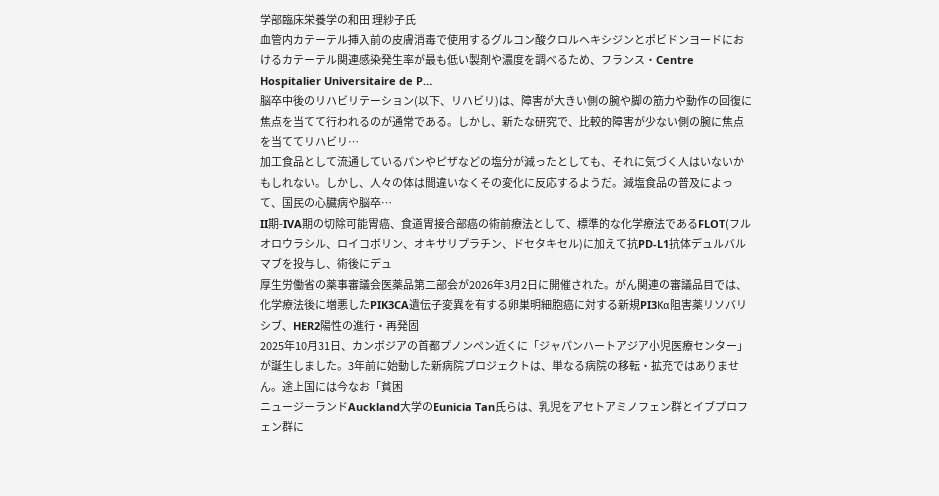学部臨床栄養学の和田 理紗子氏
血管内カテーテル挿入前の皮膚消毒で使用するグルコン酸クロルヘキシジンとポビドンヨードにおけるカテーテル関連感染発生率が最も低い製剤や濃度を調べるため、フランス・Centre Hospitalier Universitaire de P…
脳卒中後のリハビリテーション(以下、リハビリ)は、障害が大きい側の腕や脚の筋力や動作の回復に焦点を当てて行われるのが通常である。しかし、新たな研究で、比較的障害が少ない側の腕に焦点を当ててリハビリ…
加工食品として流通しているパンやピザなどの塩分が減ったとしても、それに気づく人はいないかもしれない。しかし、人々の体は間違いなくその変化に反応するようだ。減塩食品の普及によって、国民の心臓病や脳卒…
II期-IVA期の切除可能胃癌、食道胃接合部癌の術前療法として、標準的な化学療法であるFLOT(フルオロウラシル、ロイコボリン、オキサリプラチン、ドセタキセル)に加えて抗PD-L1抗体デュルバルマブを投与し、術後にデュ
厚生労働省の薬事審議会医薬品第二部会が2026年3月2日に開催された。がん関連の審議品目では、化学療法後に増悪したPIK3CA遺伝子変異を有する卵巣明細胞癌に対する新規PI3Kα阻害薬リソバリシブ、HER2陽性の進行・再発固
2025年10月31日、カンボジアの首都プノンペン近くに「ジャパンハートアジア小児医療センター」が誕生しました。3年前に始動した新病院プロジェクトは、単なる病院の移転・拡充ではありません。途上国には今なお「貧困
ニュージーランドAuckland大学のEunicia Tan氏らは、乳児をアセトアミノフェン群とイブプロフェン群に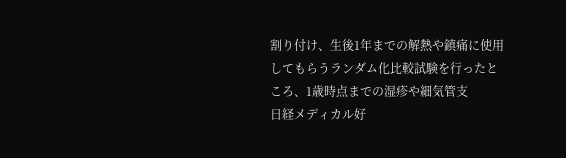割り付け、生後1年までの解熱や鎮痛に使用してもらうランダム化比較試験を行ったところ、1歳時点までの湿疹や細気管支
日経メディカル好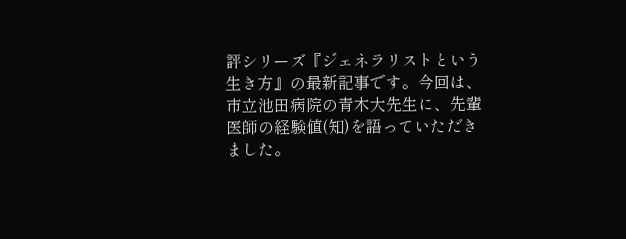評シリーズ『ジェネラリストという生き方』の最新記事です。今回は、市立池田病院の青木大先生に、先輩医師の経験値(知)を語っていただきました。